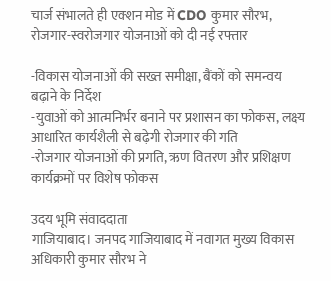चार्ज संभालते ही एक्शन मोड में CDO कुमार सौरभ, रोजगार-स्वरोजगार योजनाओं को दी नई रफ्तार

-विकास योजनाओं की सख्त समीक्षा, बैंकों को समन्वय बढ़ाने के निर्देश
-युवाओं को आत्मनिर्भर बनाने पर प्रशासन का फोकस, लक्ष्य आधारित कार्यशैली से बढ़ेगी रोजगार की गति
-रोजगार योजनाओं की प्रगति, ऋण वितरण और प्रशिक्षण कार्यक्रमों पर विशेष फोकस

उदय भूमि संवाददाता
गाजियाबाद। जनपद गाजियाबाद में नवागत मुख्य विकास अधिकारी कुमार सौरभ ने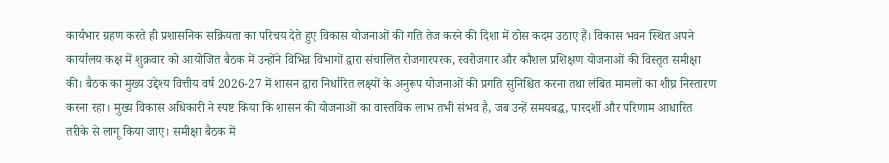कार्यभार ग्रहण करते ही प्रशासनिक सक्रियता का परिचय देते हुए विकास योजनाओं की गति तेज करने की दिशा में ठोस कदम उठाए हैं। विकास भवन स्थित अपने कार्यालय कक्ष में शुक्रवार को आयोजित बैठक में उन्होंने विभिन्न विभागों द्वारा संचालित रोजगारपरक, स्वरोजगार और कौशल प्रशिक्षण योजनाओं की विस्तृत समीक्षा की। बैठक का मुख्य उद्देश्य वित्तीय वर्ष 2026-27 में शासन द्वारा निर्धारित लक्ष्यों के अनुरूप योजनाओं की प्रगति सुनिश्चित करना तथा लंबित मामलों का शीघ्र निस्तारण करना रहा। मुख्य विकास अधिकारी ने स्पष्ट किया कि शासन की योजनाओं का वास्तविक लाभ तभी संभव है, जब उन्हें समयबद्ध, पारदर्शी और परिणाम आधारित तरीके से लागू किया जाए। समीक्षा बैठक में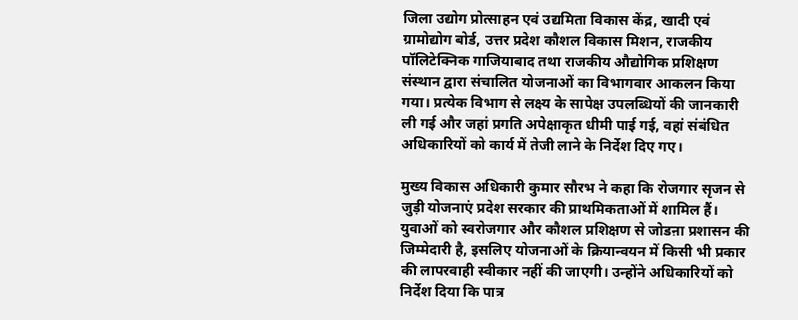जिला उद्योग प्रोत्साहन एवं उद्यमिता विकास केंद्र, खादी एवं ग्रामोद्योग बोर्ड, उत्तर प्रदेश कौशल विकास मिशन, राजकीय पॉलिटेक्निक गाजियाबाद तथा राजकीय औद्योगिक प्रशिक्षण संस्थान द्वारा संचालित योजनाओं का विभागवार आकलन किया गया। प्रत्येक विभाग से लक्ष्य के सापेक्ष उपलब्धियों की जानकारी ली गई और जहां प्रगति अपेक्षाकृत धीमी पाई गई, वहां संबंधित अधिकारियों को कार्य में तेजी लाने के निर्देश दिए गए।

मुख्य विकास अधिकारी कुमार सौरभ ने कहा कि रोजगार सृजन से जुड़ी योजनाएं प्रदेश सरकार की प्राथमिकताओं में शामिल हैं। युवाओं को स्वरोजगार और कौशल प्रशिक्षण से जोडऩा प्रशासन की जिम्मेदारी है, इसलिए योजनाओं के क्रियान्वयन में किसी भी प्रकार की लापरवाही स्वीकार नहीं की जाएगी। उन्होंने अधिकारियों को निर्देश दिया कि पात्र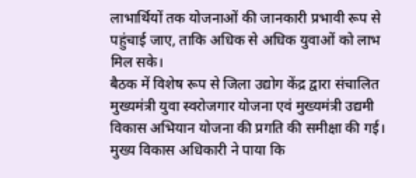लाभार्थियों तक योजनाओं की जानकारी प्रभावी रूप से पहुंचाई जाए, ताकि अधिक से अधिक युवाओं को लाभ मिल सके।
बैठक में विशेष रूप से जिला उद्योग केंद्र द्वारा संचालित मुख्यमंत्री युवा स्वरोजगार योजना एवं मुख्यमंत्री उद्यमी विकास अभियान योजना की प्रगति की समीक्षा की गई। मुख्य विकास अधिकारी ने पाया कि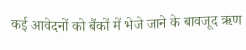कई आवेदनों को बैंकों में भेजे जाने के बावजूद ऋण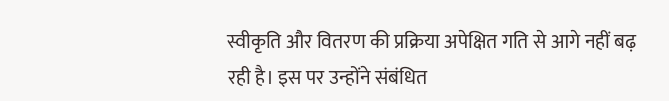स्वीकृति और वितरण की प्रक्रिया अपेक्षित गति से आगे नहीं बढ़ रही है। इस पर उन्होंने संबंधित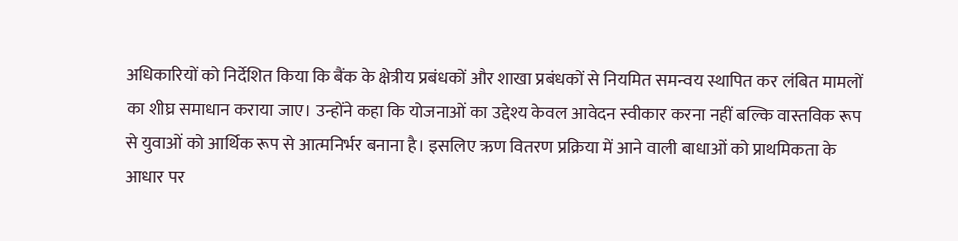अधिकारियों को निर्देशित किया कि बैंक के क्षेत्रीय प्रबंधकों और शाखा प्रबंधकों से नियमित समन्वय स्थापित कर लंबित मामलों का शीघ्र समाधान कराया जाए। उन्होंने कहा कि योजनाओं का उद्देश्य केवल आवेदन स्वीकार करना नहीं बल्कि वास्तविक रूप से युवाओं को आर्थिक रूप से आत्मनिर्भर बनाना है। इसलिए ऋण वितरण प्रक्रिया में आने वाली बाधाओं को प्राथमिकता के आधार पर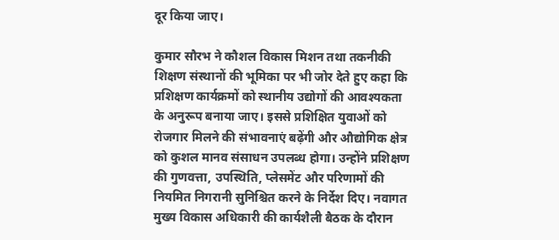दूर किया जाए।

कुमार सौरभ ने कौशल विकास मिशन तथा तकनीकी शिक्षण संस्थानों की भूमिका पर भी जोर देते हुए कहा कि प्रशिक्षण कार्यक्रमों को स्थानीय उद्योगों की आवश्यकता के अनुरूप बनाया जाए। इससे प्रशिक्षित युवाओं को रोजगार मिलने की संभावनाएं बढ़ेंगी और औद्योगिक क्षेत्र को कुशल मानव संसाधन उपलब्ध होगा। उन्होंने प्रशिक्षण की गुणवत्ता, उपस्थिति, प्लेसमेंट और परिणामों की नियमित निगरानी सुनिश्चित करने के निर्देश दिए। नवागत मुख्य विकास अधिकारी की कार्यशैली बैठक के दौरान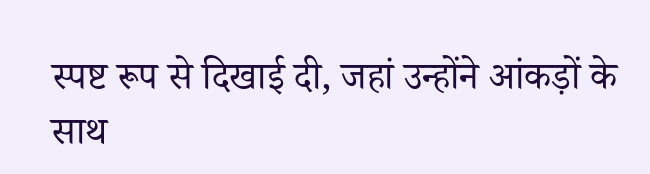स्पष्ट रूप से दिखाई दी, जहां उन्होंने आंकड़ों के साथ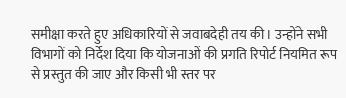समीक्षा करते हुए अधिकारियों से जवाबदेही तय की। उन्होंने सभी विभागों को निर्देश दिया कि योजनाओं की प्रगति रिपोर्ट नियमित रूप से प्रस्तुत की जाए और किसी भी स्तर पर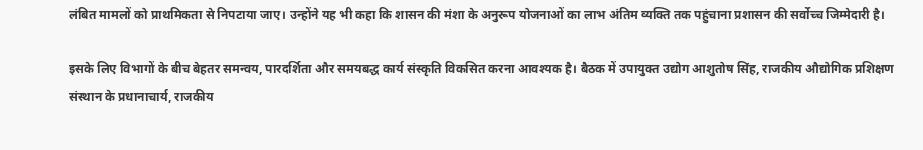लंबित मामलों को प्राथमिकता से निपटाया जाए। उन्होंने यह भी कहा कि शासन की मंशा के अनुरूप योजनाओं का लाभ अंतिम व्यक्ति तक पहुंचाना प्रशासन की सर्वोच्च जिम्मेदारी है।

इसके लिए विभागों के बीच बेहतर समन्वय, पारदर्शिता और समयबद्ध कार्य संस्कृति विकसित करना आवश्यक है। बैठक में उपायुक्त उद्योग आशुतोष सिंह, राजकीय औद्योगिक प्रशिक्षण संस्थान के प्रधानाचार्य, राजकीय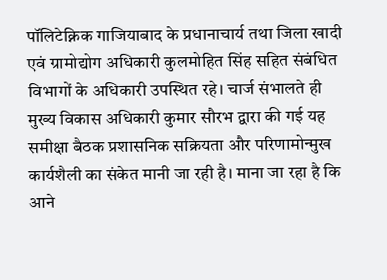पॉलिटेक्निक गाजियाबाद के प्रधानाचार्य तथा जिला खादी एवं ग्रामोद्योग अधिकारी कुलमोहित सिंह सहित संबंधित विभागों के अधिकारी उपस्थित रहे। चार्ज संभालते ही मुख्य विकास अधिकारी कुमार सौरभ द्वारा की गई यह समीक्षा बैठक प्रशासनिक सक्रियता और परिणामोन्मुख कार्यशैली का संकेत मानी जा रही है। माना जा रहा है कि आने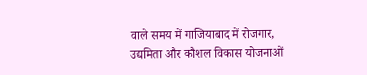वाले समय में गाजियाबाद में रोजगार, उद्यमिता और कौशल विकास योजनाओं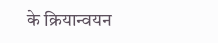के क्रियान्वयन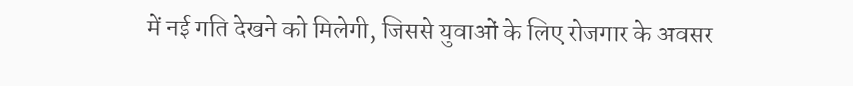में नई गति देखने को मिलेगी, जिससे युवाओं के लिए रोजगार के अवसर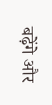बढ़ेंगे और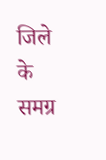जिले के समग्र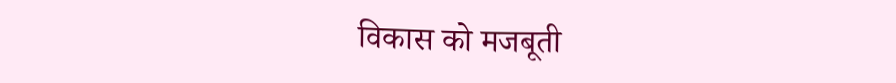विकास को मजबूती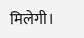मिलेगी।